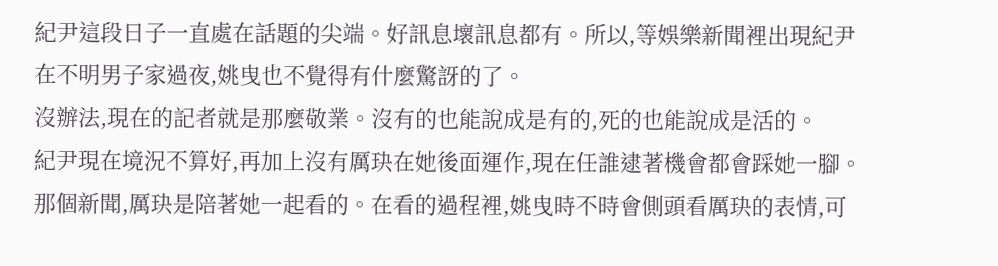紀尹這段日子一直處在話題的尖端。好訊息壞訊息都有。所以,等娛樂新聞裡出現紀尹在不明男子家過夜,姚曳也不覺得有什麼驚訝的了。
沒辦法,現在的記者就是那麼敬業。沒有的也能說成是有的,死的也能說成是活的。
紀尹現在境況不算好,再加上沒有厲玦在她後面運作,現在任誰逮著機會都會踩她一腳。
那個新聞,厲玦是陪著她一起看的。在看的過程裡,姚曳時不時會側頭看厲玦的表情,可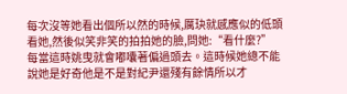每次沒等她看出個所以然的時候,厲玦就感應似的低頭看她,然後似笑非笑的拍拍她的臉,問她:“看什麼?”
每當這時姚曳就會嘟囔著偏過頭去。這時候她總不能說她是好奇他是不是對紀尹還殘有餘情所以才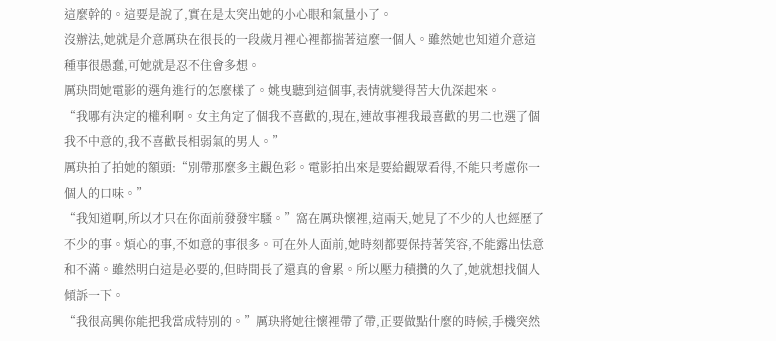這麼幹的。這要是說了,實在是太突出她的小心眼和氣量小了。
沒辦法,她就是介意厲玦在很長的一段歲月裡心裡都揣著這麼一個人。雖然她也知道介意這種事很愚蠢,可她就是忍不住會多想。
厲玦問她電影的選角進行的怎麼樣了。姚曳聽到這個事,表情就變得苦大仇深起來。
“我哪有決定的權利啊。女主角定了個我不喜歡的,現在,連故事裡我最喜歡的男二也選了個我不中意的,我不喜歡長相弱氣的男人。”
厲玦拍了拍她的額頭:“別帶那麼多主觀色彩。電影拍出來是要給觀眾看得,不能只考慮你一個人的口味。”
“我知道啊,所以才只在你面前發發牢騷。”窩在厲玦懷裡,這兩天,她見了不少的人也經歷了不少的事。煩心的事,不如意的事很多。可在外人面前,她時刻都要保持著笑容,不能露出怯意和不滿。雖然明白這是必要的,但時間長了還真的會累。所以壓力積攢的久了,她就想找個人傾訴一下。
“我很高興你能把我當成特別的。”厲玦將她往懷裡帶了帶,正要做點什麼的時候,手機突然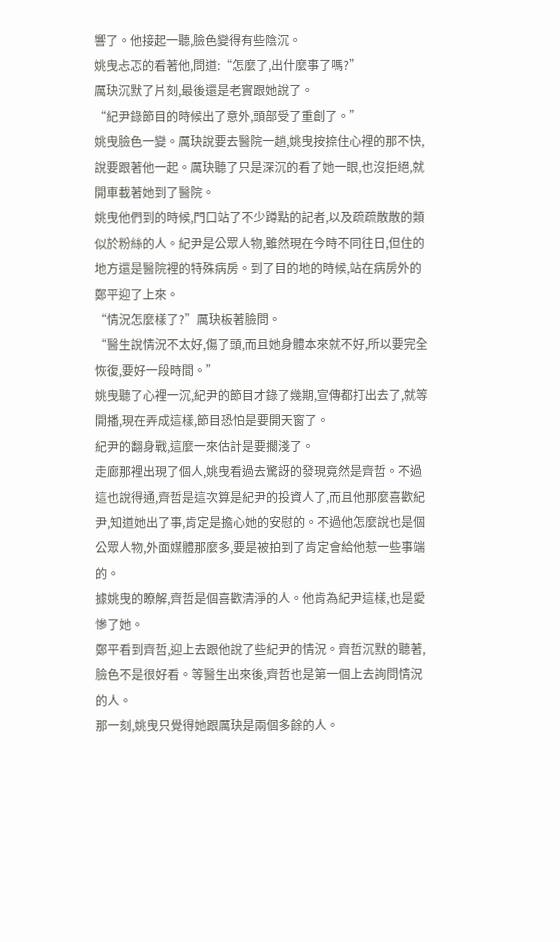響了。他接起一聽,臉色變得有些陰沉。
姚曳忐忑的看著他,問道:“怎麼了,出什麼事了嗎?”
厲玦沉默了片刻,最後還是老實跟她說了。
“紀尹錄節目的時候出了意外,頭部受了重創了。”
姚曳臉色一變。厲玦說要去醫院一趟,姚曳按捺住心裡的那不快,說要跟著他一起。厲玦聽了只是深沉的看了她一眼,也沒拒絕,就開車載著她到了醫院。
姚曳他們到的時候,門口站了不少蹲點的記者,以及疏疏散散的類似於粉絲的人。紀尹是公眾人物,雖然現在今時不同往日,但住的地方還是醫院裡的特殊病房。到了目的地的時候,站在病房外的鄭平迎了上來。
“情況怎麼樣了?”厲玦板著臉問。
“醫生說情況不太好,傷了頭,而且她身體本來就不好,所以要完全恢復,要好一段時間。”
姚曳聽了心裡一沉,紀尹的節目才錄了幾期,宣傳都打出去了,就等開播,現在弄成這樣,節目恐怕是要開天窗了。
紀尹的翻身戰,這麼一來估計是要擱淺了。
走廊那裡出現了個人,姚曳看過去驚訝的發現竟然是齊哲。不過這也說得通,齊哲是這次算是紀尹的投資人了,而且他那麼喜歡紀尹,知道她出了事,肯定是擔心她的安慰的。不過他怎麼說也是個公眾人物,外面媒體那麼多,要是被拍到了肯定會給他惹一些事端的。
據姚曳的瞭解,齊哲是個喜歡清淨的人。他肯為紀尹這樣,也是愛慘了她。
鄭平看到齊哲,迎上去跟他說了些紀尹的情況。齊哲沉默的聽著,臉色不是很好看。等醫生出來後,齊哲也是第一個上去詢問情況的人。
那一刻,姚曳只覺得她跟厲玦是兩個多餘的人。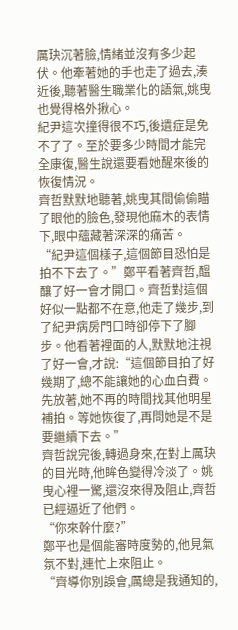厲玦沉著臉,情緒並沒有多少起伏。他牽著她的手也走了過去,湊近後,聽著醫生職業化的語氣,姚曳也覺得格外揪心。
紀尹這次撞得很不巧,後遺症是免不了了。至於要多少時間才能完全康復,醫生說還要看她醒來後的恢復情況。
齊哲默默地聽著,姚曳其間偷偷瞄了眼他的臉色,發現他麻木的表情下,眼中蘊藏著深深的痛苦。
“紀尹這個樣子,這個節目恐怕是拍不下去了。”鄭平看著齊哲,醞釀了好一會才開口。齊哲對這個好似一點都不在意,他走了幾步,到了紀尹病房門口時卻停下了腳步。他看著裡面的人,默默地注視了好一會,才說:“這個節目拍了好幾期了,總不能讓她的心血白費。先放著,她不再的時間找其他明星補拍。等她恢復了,再問她是不是要繼續下去。”
齊哲說完後,轉過身來,在對上厲玦的目光時,他眸色變得冷淡了。姚曳心裡一驚,還沒來得及阻止,齊哲已經逼近了他們。
“你來幹什麼?”
鄭平也是個能審時度勢的,他見氣氛不對,連忙上來阻止。
“齊導你別誤會,厲總是我通知的,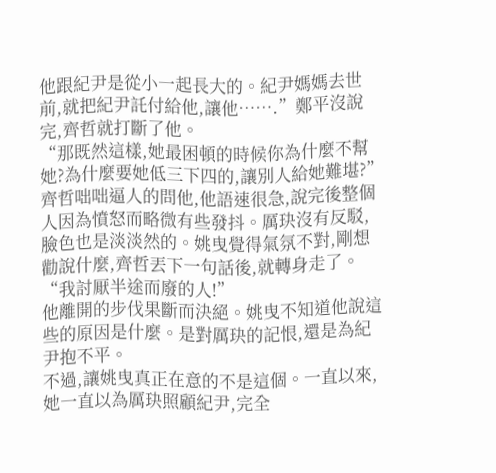他跟紀尹是從小一起長大的。紀尹媽媽去世前,就把紀尹託付給他,讓他…….”鄭平沒說完,齊哲就打斷了他。
“那既然這樣,她最困頓的時候你為什麼不幫她?為什麼要她低三下四的,讓別人給她難堪?”
齊哲咄咄逼人的問他,他語速很急,說完後整個人因為憤怒而略微有些發抖。厲玦沒有反駁,臉色也是淡淡然的。姚曳覺得氣氛不對,剛想勸說什麼,齊哲丟下一句話後,就轉身走了。
“我討厭半途而廢的人!”
他離開的步伐果斷而決絕。姚曳不知道他說這些的原因是什麼。是對厲玦的記恨,還是為紀尹抱不平。
不過,讓姚曳真正在意的不是這個。一直以來,她一直以為厲玦照顧紀尹,完全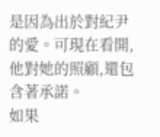是因為出於對紀尹的愛。可現在看開,他對她的照顧,還包含著承諾。
如果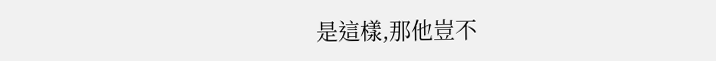是這樣,那他豈不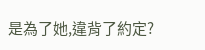是為了她,違背了約定?